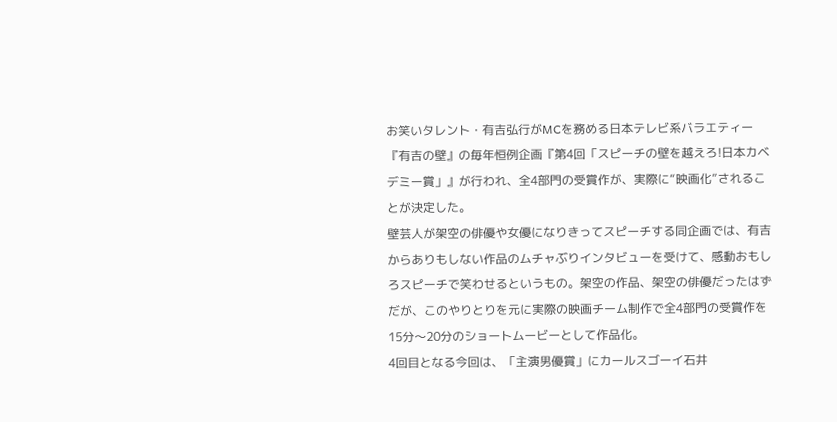お笑いタレント・有吉弘行がMCを務める日本テレビ系バラエティー『有吉の壁』の毎年恒例企画『第4回「スピーチの壁を越えろ!日本カベデミー賞」』が行われ、全4部門の受賞作が、実際に“映画化”されることが決定した。
壁芸人が架空の俳優や女優になりきってスピーチする同企画では、有吉からありもしない作品のムチャぶりインタビューを受けて、感動おもしろスピーチで笑わせるというもの。架空の作品、架空の俳優だったはずだが、このやりとりを元に実際の映画チーム制作で全4部門の受賞作を15分〜20分のショートムービーとして作品化。
4回目となる今回は、「主演男優賞」にカールスゴーイ石井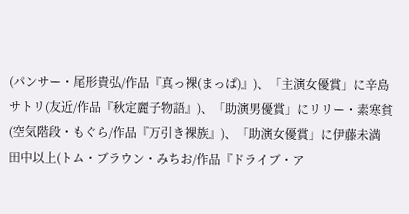(パンサー・尾形貴弘/作品『真っ裸(まっぱ)』)、「主演女優賞」に辛島サトリ(友近/作品『秋定麗子物語』)、「助演男優賞」にリリー・素寒貧(空気階段・もぐら/作品『万引き裸族』)、「助演女優賞」に伊藤未満 田中以上(トム・ブラウン・みちお/作品『ドライブ・ア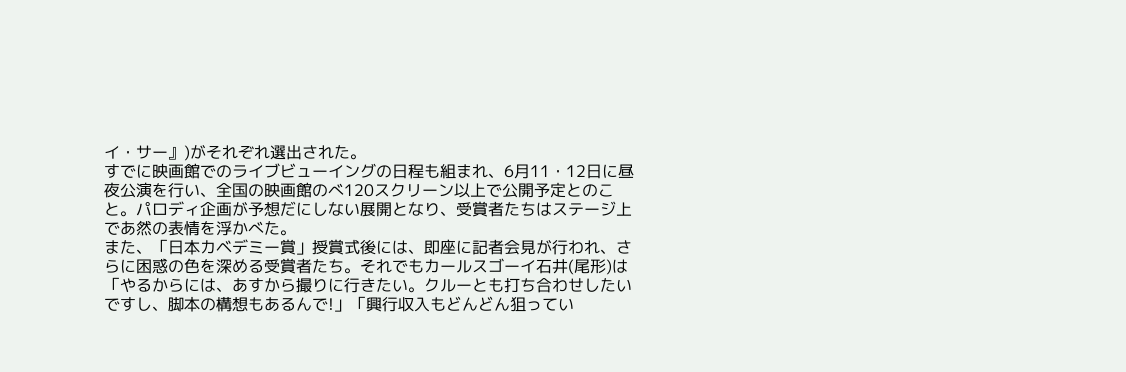イ・サー』)がそれぞれ選出された。
すでに映画館でのライブビューイングの日程も組まれ、6月11・12日に昼夜公演を行い、全国の映画館のべ120スクリーン以上で公開予定とのこと。パロディ企画が予想だにしない展開となり、受賞者たちはステージ上であ然の表情を浮かべた。
また、「日本カベデミー賞」授賞式後には、即座に記者会見が行われ、さらに困惑の色を深める受賞者たち。それでもカールスゴーイ石井(尾形)は「やるからには、あすから撮りに行きたい。クルーとも打ち合わせしたいですし、脚本の構想もあるんで!」「興行収入もどんどん狙ってい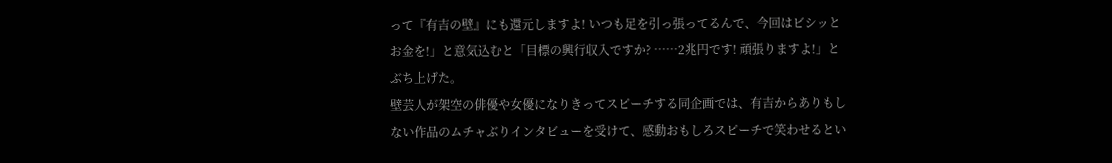って『有吉の壁』にも還元しますよ! いつも足を引っ張ってるんで、今回はビシッとお金を!」と意気込むと「目標の興行収入ですか? ……2兆円です! 頑張りますよ!」とぶち上げた。
壁芸人が架空の俳優や女優になりきってスピーチする同企画では、有吉からありもしない作品のムチャぶりインタビューを受けて、感動おもしろスピーチで笑わせるとい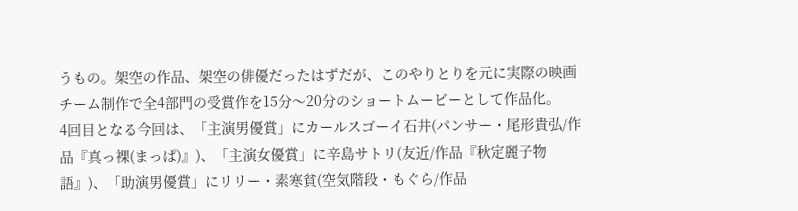うもの。架空の作品、架空の俳優だったはずだが、このやりとりを元に実際の映画チーム制作で全4部門の受賞作を15分〜20分のショートムービーとして作品化。
4回目となる今回は、「主演男優賞」にカールスゴーイ石井(パンサー・尾形貴弘/作品『真っ裸(まっぱ)』)、「主演女優賞」に辛島サトリ(友近/作品『秋定麗子物語』)、「助演男優賞」にリリー・素寒貧(空気階段・もぐら/作品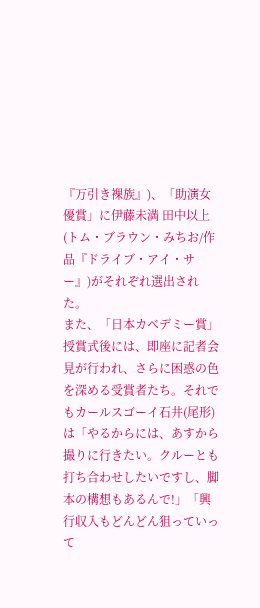『万引き裸族』)、「助演女優賞」に伊藤未満 田中以上(トム・ブラウン・みちお/作品『ドライブ・アイ・サー』)がそれぞれ選出された。
また、「日本カベデミー賞」授賞式後には、即座に記者会見が行われ、さらに困惑の色を深める受賞者たち。それでもカールスゴーイ石井(尾形)は「やるからには、あすから撮りに行きたい。クルーとも打ち合わせしたいですし、脚本の構想もあるんで!」「興行収入もどんどん狙っていって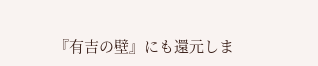『有吉の壁』にも還元しま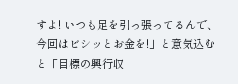すよ! いつも足を引っ張ってるんで、今回はビシッとお金を!」と意気込むと「目標の興行収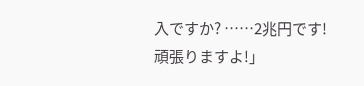入ですか? ……2兆円です! 頑張りますよ!」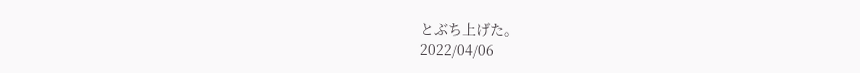とぶち上げた。
2022/04/06